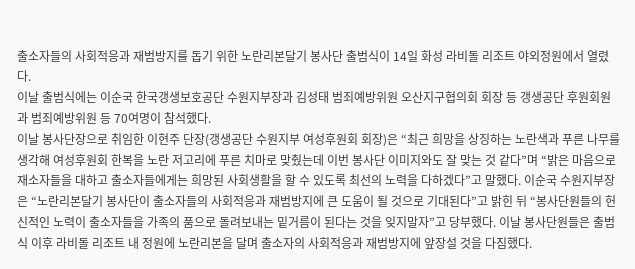출소자들의 사회적응과 재범방지를 돕기 위한 노란리본달기 봉사단 출범식이 14일 화성 라비돌 리조트 야외정원에서 열렸다.
이날 출범식에는 이순국 한국갱생보호공단 수원지부장과 김성태 범죄예방위원 오산지구협의회 회장 등 갱생공단 후원회원과 범죄예방위원 등 70여명이 참석했다.
이날 봉사단장으로 취임한 이현주 단장(갱생공단 수원지부 여성후원회 회장)은 “최근 희망을 상징하는 노란색과 푸른 나무를 생각해 여성후원회 한복을 노란 저고리에 푸른 치마로 맞췄는데 이번 봉사단 이미지와도 잘 맞는 것 같다”며 “밝은 마음으로 재소자들을 대하고 출소자들에게는 희망된 사회생활을 할 수 있도록 최선의 노력을 다하겠다”고 말했다. 이순국 수원지부장은 “노란리본달기 봉사단이 출소자들의 사회적응과 재범방지에 큰 도움이 될 것으로 기대된다”고 밝힌 뒤 “봉사단원들의 헌신적인 노력이 출소자들을 가족의 품으로 돌려보내는 밑거름이 된다는 것을 잊지말자”고 당부했다. 이날 봉사단원들은 출범식 이후 라비돌 리조트 내 정원에 노란리본을 달며 출소자의 사회적응과 재범방지에 앞장설 것을 다짐했다.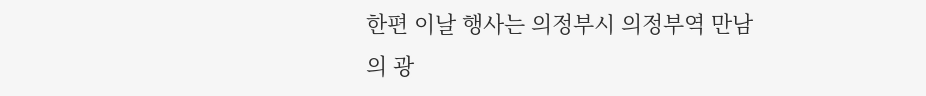한편 이날 행사는 의정부시 의정부역 만남의 광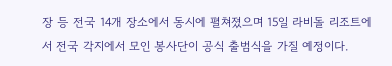장 등 전국 14개 장소에서 동시에 펼쳐졌으며 15일 라비돌 리조트에서 전국 각지에서 모인 봉사단이 공식 출범식을 가질 예정이다.